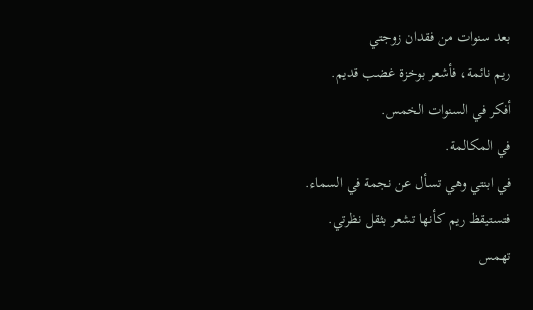بعد سنوات من فقدان زوجتي
ريم نائمة، فأشعر بوخزة غضب قديم.
أفكر في السنوات الخمس.
في المكالمة.
في ابنتي وهي تسأل عن نجمة في السماء.
فتستيقظ ريم كأنها تشعر بثقل نظرتي.
تهمس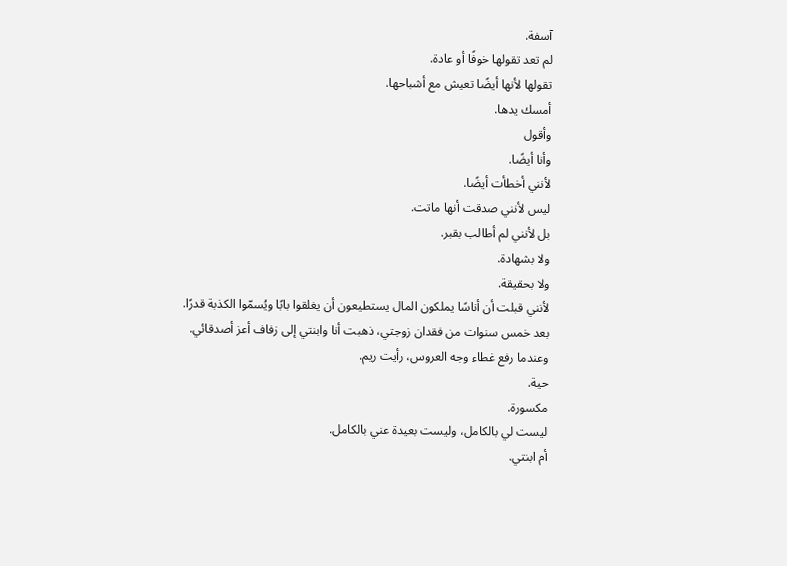آسفة.
لم تعد تقولها خوفًا أو عادة.
تقولها لأنها أيضًا تعيش مع أشباحها.
أمسك يدها.
وأقول
وأنا أيضًا.
لأنني أخطأت أيضًا.
ليس لأنني صدقت أنها ماتت.
بل لأنني لم أطالب بقبر.
ولا بشهادة.
ولا بحقيقة.
لأنني قبلت أن أناسًا يملكون المال يستطيعون أن يغلقوا بابًا ويُسمّوا الكذبة قدرًا.
بعد خمس سنوات من فقدان زوجتي، ذهبت أنا وابنتي إلى زفاف أعز أصدقائي.
وعندما رفع غطاء وجه العروس، رأيت ريم.
حية.
مكسورة.
ليست لي بالكامل، وليست بعيدة عني بالكامل.
أم ابنتي.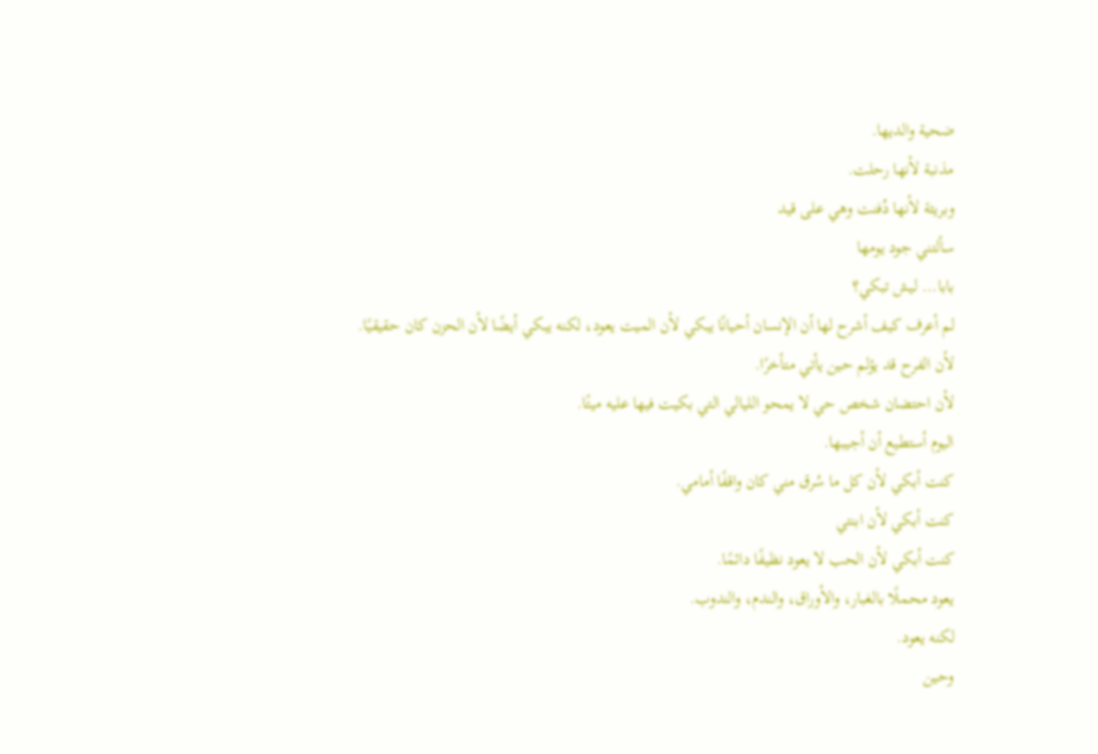ضحية والديها.
مذنبة لأنها رحلت.
وبريئة لأنها دُفنت وهي على قيد
سألتني جود يومها
بابا... ليش تبكي؟
لم أعرف كيف أشرح لها أن الإنسان أحيانًا يبكي لأن الميت يعود، لكنه يبكي أيضًا لأن الحزن كان حقيقيًا.
لأن الفرح قد يؤلم حين يأتي متأخرًا.
لأن احتضان شخص حي لا يمحو الليالي التي بكيت فيها عليه ميتًا.
اليوم أستطيع أن أجيبها.
كنت أبكي لأن كل ما سُرق مني كان واقفًا أمامي.
كنت أبكي لأن ابنتي
كنت أبكي لأن الحب لا يعود نظيفًا دائمًا.
يعود محملًا بالغبار، والأوراق، والندم، والندوب.
لكنه يعود.
وحين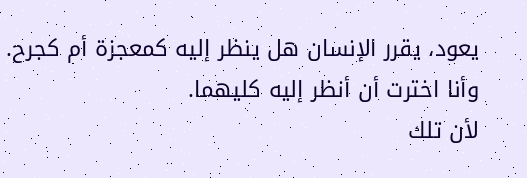يعود، يقرر الإنسان هل ينظر إليه كمعجزة أم كجرح.
وأنا اخترت أن أنظر إليه كليهما.
لأن تلك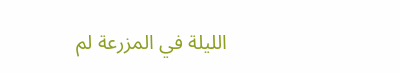الليلة في المزرعة لم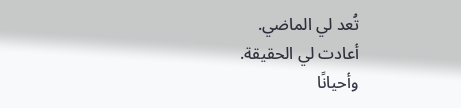تُعد لي الماضي.
أعادت لي الحقيقة.
وأحيانًا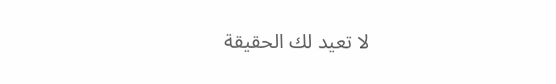لا تعيد لك الحقيقة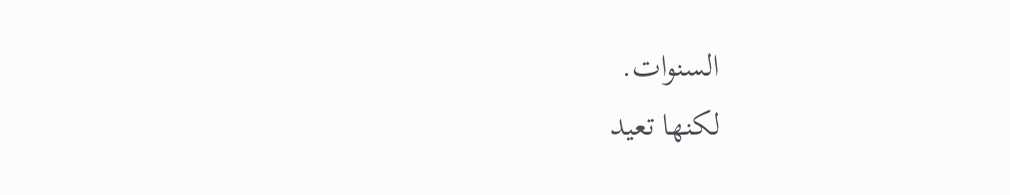السنوات.
لكنها تعيد